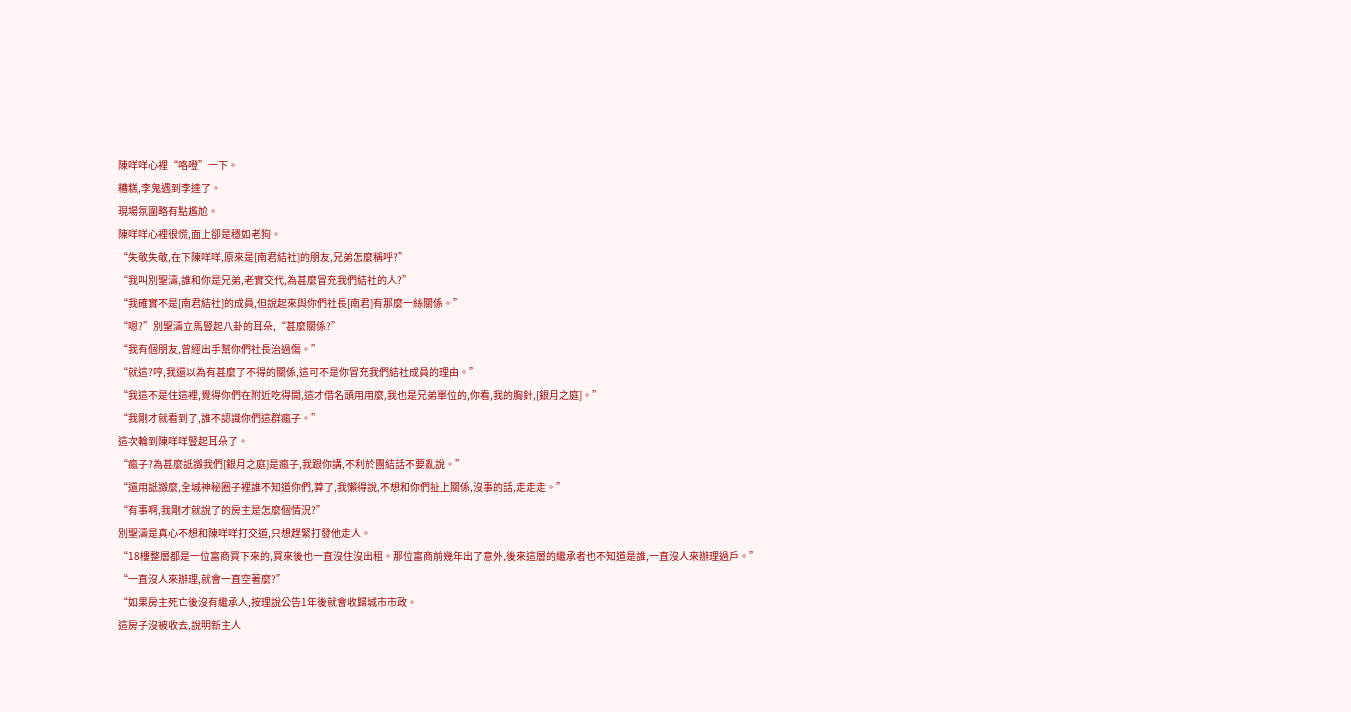陳咩咩心裡“咯噔”一下。
糟糕,李鬼遇到李逵了。
現場氛圍略有點尷尬。
陳咩咩心裡很慌,面上卻是穩如老狗。
“失敬失敬,在下陳咩咩,原來是[南君結社]的朋友,兄弟怎麼稱呼?”
“我叫別聖濤,誰和你是兄弟,老實交代,為甚麼冒充我們結社的人?”
“我確實不是[南君結社]的成員,但說起來與你們社長[南君]有那麼一絲關係。”
“嗯?”別聖濤立馬豎起八卦的耳朵,“甚麼關係?”
“我有個朋友,曾經出手幫你們社長治過傷。”
“就這?哼,我還以為有甚麼了不得的關係,這可不是你冒充我們結社成員的理由。”
“我這不是住這裡,覺得你們在附近吃得開,這才借名頭用用麼,我也是兄弟單位的,你看,我的胸針,[銀月之庭]。”
“我剛才就看到了,誰不認識你們這群瘋子。”
這次輪到陳咩咩豎起耳朵了。
“瘋子?為甚麼詆譭我們[銀月之庭]是瘋子,我跟你講,不利於團結話不要亂說。”
“還用詆譭麼,全城神秘圈子裡誰不知道你們,算了,我懶得說,不想和你們扯上關係,沒事的話,走走走。”
“有事啊,我剛才就說了的房主是怎麼個情況?”
別聖濤是真心不想和陳咩咩打交道,只想趕緊打發他走人。
“18樓整層都是一位富商買下來的,買來後也一直沒住沒出租。那位富商前幾年出了意外,後來這層的繼承者也不知道是誰,一直沒人來辦理過戶。”
“一直沒人來辦理,就會一直空著麼?”
“如果房主死亡後沒有繼承人,按理說公告1年後就會收歸城市市政。
這房子沒被收去,說明新主人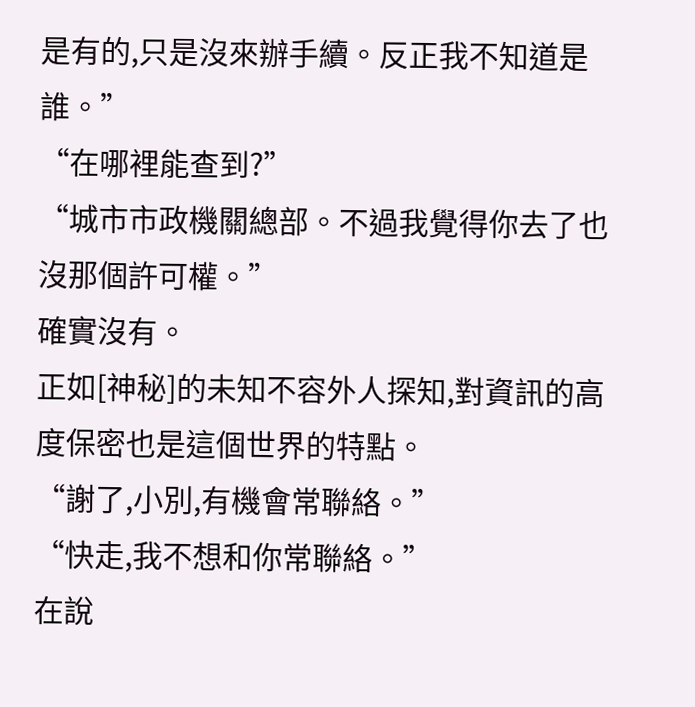是有的,只是沒來辦手續。反正我不知道是誰。”
“在哪裡能查到?”
“城市市政機關總部。不過我覺得你去了也沒那個許可權。”
確實沒有。
正如[神秘]的未知不容外人探知,對資訊的高度保密也是這個世界的特點。
“謝了,小別,有機會常聯絡。”
“快走,我不想和你常聯絡。”
在說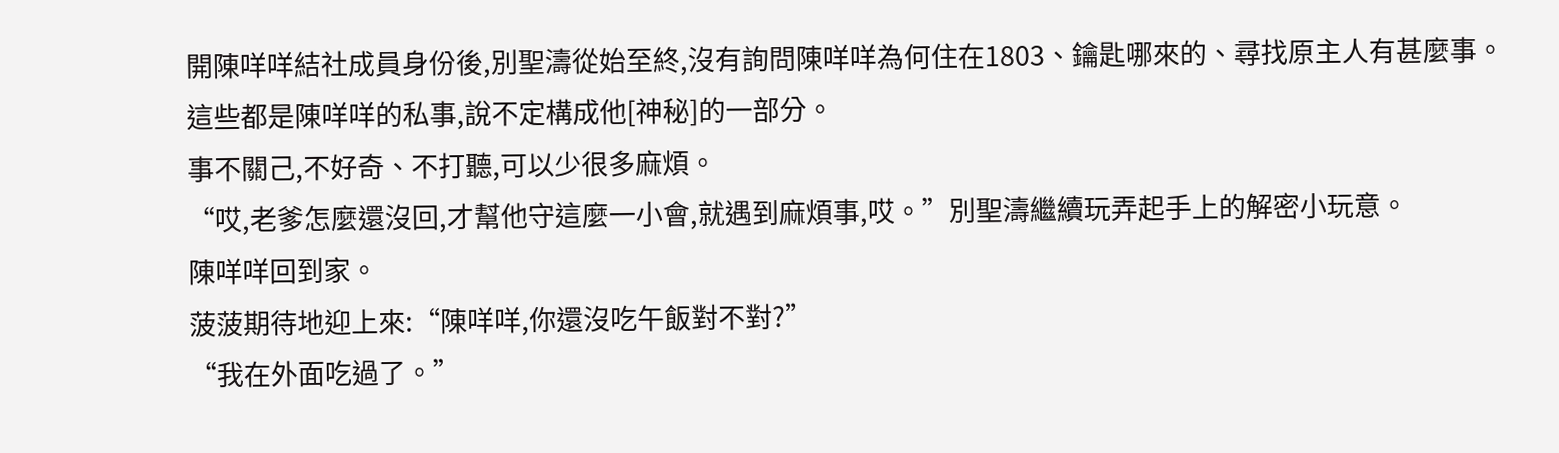開陳咩咩結社成員身份後,別聖濤從始至終,沒有詢問陳咩咩為何住在1803、鑰匙哪來的、尋找原主人有甚麼事。
這些都是陳咩咩的私事,說不定構成他[神秘]的一部分。
事不關己,不好奇、不打聽,可以少很多麻煩。
“哎,老爹怎麼還沒回,才幫他守這麼一小會,就遇到麻煩事,哎。”別聖濤繼續玩弄起手上的解密小玩意。
陳咩咩回到家。
菠菠期待地迎上來:“陳咩咩,你還沒吃午飯對不對?”
“我在外面吃過了。”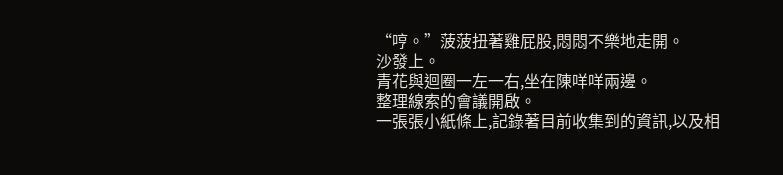“哼。”菠菠扭著雞屁股,悶悶不樂地走開。
沙發上。
青花與迴圈一左一右,坐在陳咩咩兩邊。
整理線索的會議開啟。
一張張小紙條上,記錄著目前收集到的資訊,以及相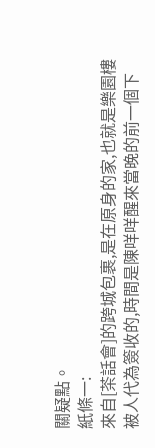關疑點。
紙條一:
來自[茶話會]的跨城包裹,是在原身的家,也就是樂園樓被人代為簽收的,時間是陳咩咩醒來當晚的前一個下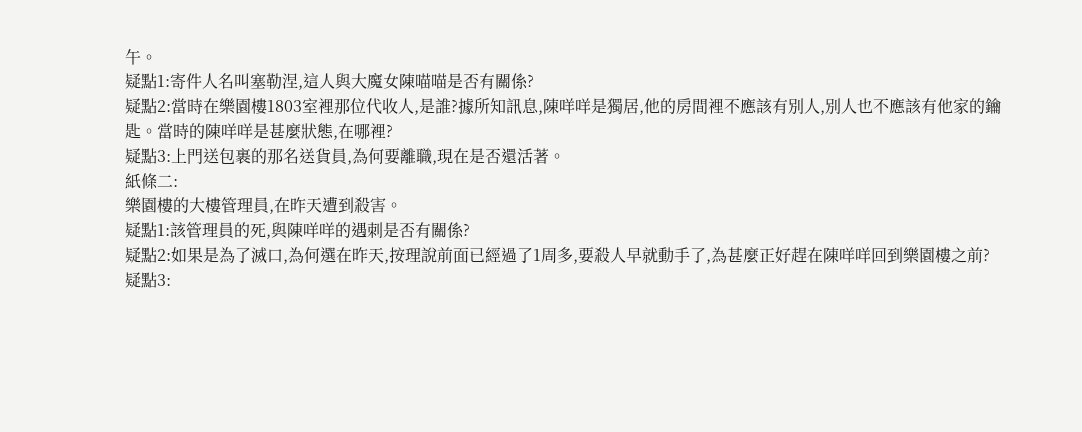午。
疑點1:寄件人名叫塞勒涅,這人與大魔女陳喵喵是否有關係?
疑點2:當時在樂園樓1803室裡那位代收人,是誰?據所知訊息,陳咩咩是獨居,他的房間裡不應該有別人,別人也不應該有他家的鑰匙。當時的陳咩咩是甚麼狀態,在哪裡?
疑點3:上門送包裹的那名送貨員,為何要離職,現在是否還活著。
紙條二:
樂園樓的大樓管理員,在昨天遭到殺害。
疑點1:該管理員的死,與陳咩咩的遇刺是否有關係?
疑點2:如果是為了滅口,為何選在昨天,按理說前面已經過了1周多,要殺人早就動手了,為甚麼正好趕在陳咩咩回到樂園樓之前?
疑點3: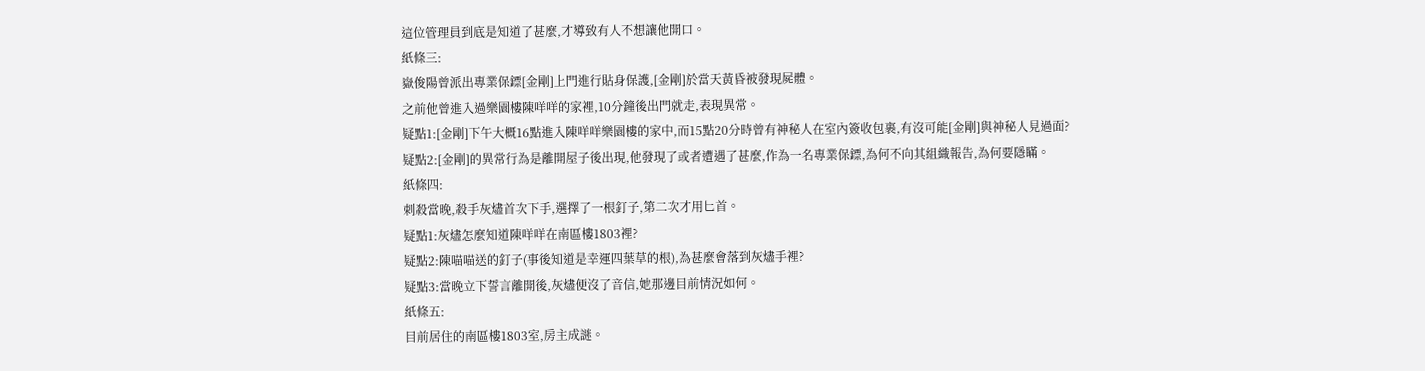這位管理員到底是知道了甚麼,才導致有人不想讓他開口。
紙條三:
嶽俊陽曾派出專業保鏢[金剛]上門進行貼身保護,[金剛]於當天黃昏被發現屍體。
之前他曾進入過樂園樓陳咩咩的家裡,10分鐘後出門就走,表現異常。
疑點1:[金剛]下午大概16點進入陳咩咩樂園樓的家中,而15點20分時曾有神秘人在室內簽收包裹,有沒可能[金剛]與神秘人見過面?
疑點2:[金剛]的異常行為是離開屋子後出現,他發現了或者遭遇了甚麼,作為一名專業保鏢,為何不向其組織報告,為何要隱瞞。
紙條四:
刺殺當晚,殺手灰燼首次下手,選擇了一根釘子,第二次才用匕首。
疑點1:灰燼怎麼知道陳咩咩在南區樓1803裡?
疑點2:陳喵喵送的釘子(事後知道是幸運四葉草的根),為甚麼會落到灰燼手裡?
疑點3:當晚立下誓言離開後,灰燼便沒了音信,她那邊目前情況如何。
紙條五:
目前居住的南區樓1803室,房主成謎。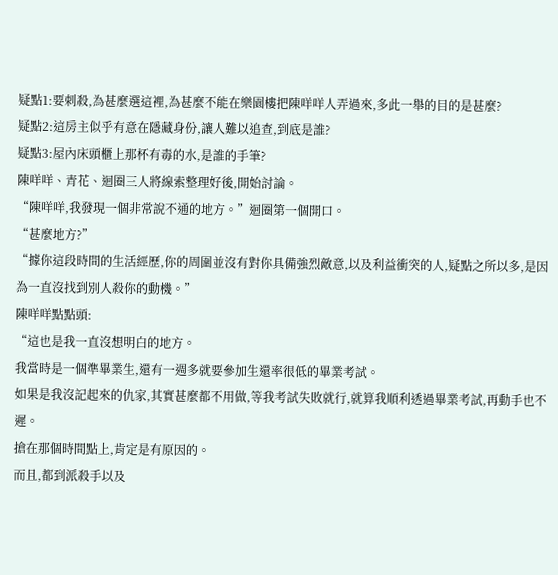疑點1:要刺殺,為甚麼選這裡,為甚麼不能在樂園樓把陳咩咩人弄過來,多此一舉的目的是甚麼?
疑點2:這房主似乎有意在隱藏身份,讓人難以追查,到底是誰?
疑點3:屋內床頭櫃上那杯有毒的水,是誰的手筆?
陳咩咩、青花、迴圈三人將線索整理好後,開始討論。
“陳咩咩,我發現一個非常說不通的地方。”迴圈第一個開口。
“甚麼地方?”
“據你這段時間的生活經歷,你的周圍並沒有對你具備強烈敵意,以及利益衝突的人,疑點之所以多,是因為一直沒找到別人殺你的動機。”
陳咩咩點點頭:
“這也是我一直沒想明白的地方。
我當時是一個準畢業生,還有一週多就要參加生還率很低的畢業考試。
如果是我沒記起來的仇家,其實甚麼都不用做,等我考試失敗就行,就算我順利透過畢業考試,再動手也不遲。
搶在那個時間點上,肯定是有原因的。
而且,都到派殺手以及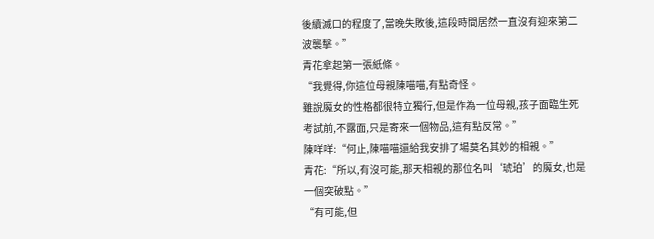後續滅口的程度了,當晚失敗後,這段時間居然一直沒有迎來第二波襲擊。”
青花拿起第一張紙條。
“我覺得,你這位母親陳喵喵,有點奇怪。
雖說魔女的性格都很特立獨行,但是作為一位母親,孩子面臨生死考試前,不露面,只是寄來一個物品,這有點反常。”
陳咩咩:“何止,陳喵喵還給我安排了場莫名其妙的相親。”
青花:“所以,有沒可能,那天相親的那位名叫‘琥珀’的魔女,也是一個突破點。”
“有可能,但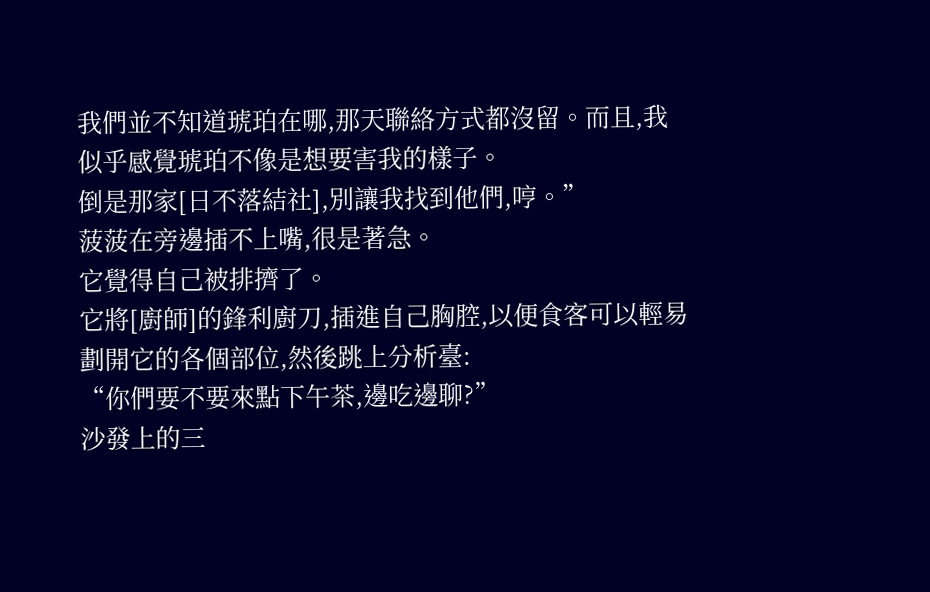我們並不知道琥珀在哪,那天聯絡方式都沒留。而且,我似乎感覺琥珀不像是想要害我的樣子。
倒是那家[日不落結社],別讓我找到他們,哼。”
菠菠在旁邊插不上嘴,很是著急。
它覺得自己被排擠了。
它將[廚師]的鋒利廚刀,插進自己胸腔,以便食客可以輕易劃開它的各個部位,然後跳上分析臺:
“你們要不要來點下午茶,邊吃邊聊?”
沙發上的三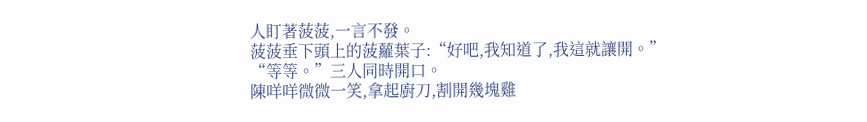人盯著菠菠,一言不發。
菠菠垂下頭上的菠蘿葉子:“好吧,我知道了,我這就讓開。”
“等等。”三人同時開口。
陳咩咩微微一笑,拿起廚刀,割開幾塊雞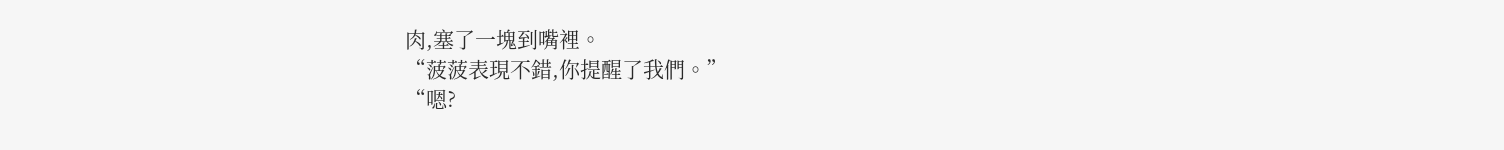肉,塞了一塊到嘴裡。
“菠菠表現不錯,你提醒了我們。”
“嗯?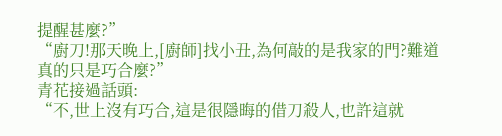提醒甚麼?”
“廚刀!那天晚上,[廚師]找小丑,為何敲的是我家的門?難道真的只是巧合麼?”
青花接過話頭:
“不,世上沒有巧合,這是很隱晦的借刀殺人,也許這就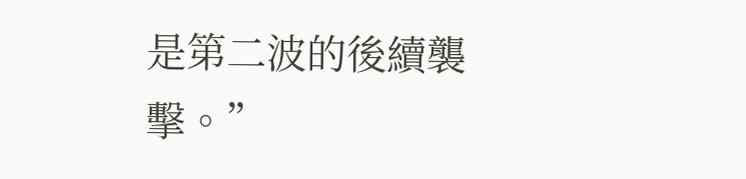是第二波的後續襲擊。”